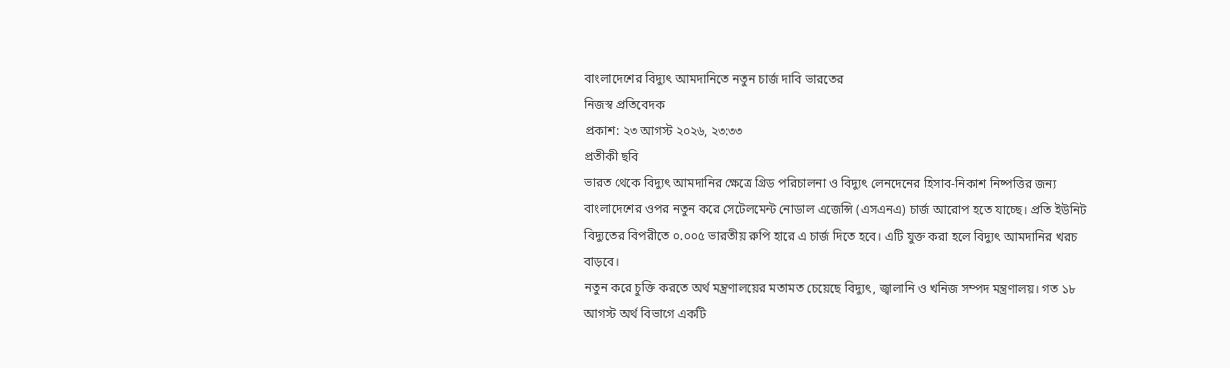বাংলাদেশের বিদ্যুৎ আমদানিতে নতুন চার্জ দাবি ভারতের
নিজস্ব প্রতিবেদক
প্রকাশ: ২৩ আগস্ট ২০২৬, ২৩:৩৩
প্রতীকী ছবি
ভারত থেকে বিদ্যুৎ আমদানির ক্ষেত্রে গ্রিড পরিচালনা ও বিদ্যুৎ লেনদেনের হিসাব-নিকাশ নিষ্পত্তির জন্য বাংলাদেশের ওপর নতুন করে সেটেলমেন্ট নোডাল এজেন্সি (এসএনএ) চার্জ আরোপ হতে যাচ্ছে। প্রতি ইউনিট বিদ্যুতের বিপরীতে ০.০০৫ ভারতীয় রুপি হারে এ চার্জ দিতে হবে। এটি যুক্ত করা হলে বিদ্যুৎ আমদানির খরচ বাড়বে।
নতুন করে চুক্তি করতে অর্থ মন্ত্রণালয়ের মতামত চেয়েছে বিদ্যুৎ, জ্বালানি ও খনিজ সম্পদ মন্ত্রণালয়। গত ১৮ আগস্ট অর্থ বিভাগে একটি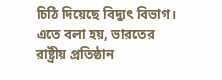চিঠি দিয়েছে বিদ্যুৎ বিভাগ। এতে বলা হয়, ভারতের রাষ্ট্রীয় প্রতিষ্ঠান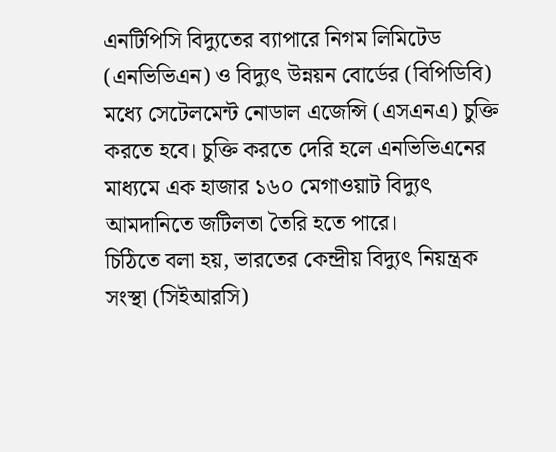এনটিপিসি বিদ্যুতের ব্যাপারে নিগম লিমিটেড (এনভিভিএন) ও বিদ্যুৎ উন্নয়ন বোর্ডের (বিপিডিবি) মধ্যে সেটেলমেন্ট নোডাল এজেন্সি (এসএনএ) চুক্তি করতে হবে। চুক্তি করতে দেরি হলে এনভিভিএনের মাধ্যমে এক হাজার ১৬০ মেগাওয়াট বিদ্যুৎ আমদানিতে জটিলতা তৈরি হতে পারে।
চিঠিতে বলা হয়, ভারতের কেন্দ্রীয় বিদ্যুৎ নিয়ন্ত্রক সংস্থা (সিইআরসি)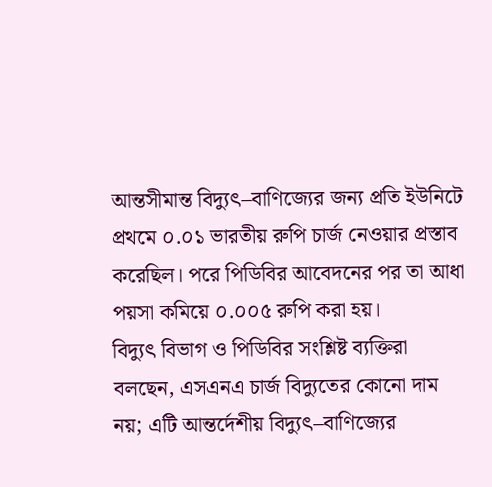আন্তসীমান্ত বিদ্যুৎ–বাণিজ্যের জন্য প্রতি ইউনিটে প্রথমে ০.০১ ভারতীয় রুপি চার্জ নেওয়ার প্রস্তাব করেছিল। পরে পিডিবির আবেদনের পর তা আধা পয়সা কমিয়ে ০.০০৫ রুপি করা হয়।
বিদ্যুৎ বিভাগ ও পিডিবির সংশ্লিষ্ট ব্যক্তিরা বলছেন, এসএনএ চার্জ বিদ্যুতের কোনো দাম নয়; এটি আন্তর্দেশীয় বিদ্যুৎ–বাণিজ্যের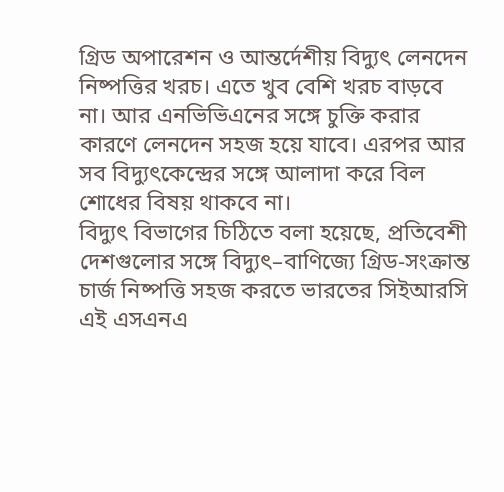গ্রিড অপারেশন ও আন্তর্দেশীয় বিদ্যুৎ লেনদেন নিষ্পত্তির খরচ। এতে খুব বেশি খরচ বাড়বে না। আর এনভিভিএনের সঙ্গে চুক্তি করার কারণে লেনদেন সহজ হয়ে যাবে। এরপর আর সব বিদ্যুৎকেন্দ্রের সঙ্গে আলাদা করে বিল শোধের বিষয় থাকবে না।
বিদ্যুৎ বিভাগের চিঠিতে বলা হয়েছে, প্রতিবেশী দেশগুলোর সঙ্গে বিদ্যুৎ–বাণিজ্যে গ্রিড-সংক্রান্ত চার্জ নিষ্পত্তি সহজ করতে ভারতের সিইআরসি এই এসএনএ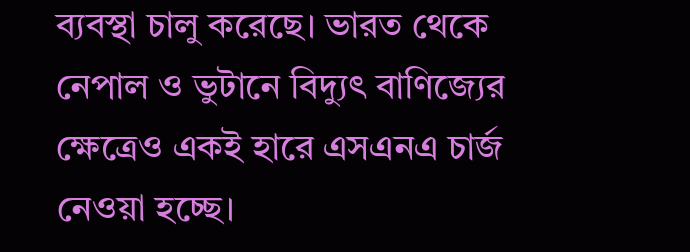ব্যবস্থা চালু করেছে। ভারত থেকে নেপাল ও ভুটানে বিদ্যুৎ বাণিজ্যের ক্ষেত্রেও একই হারে এসএনএ চার্জ নেওয়া হচ্ছে।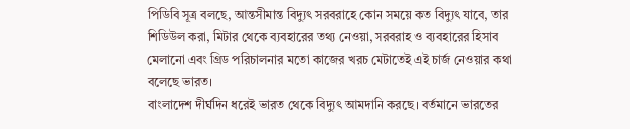পিডিবি সূত্র বলছে, আন্তসীমান্ত বিদ্যুৎ সরবরাহে কোন সময়ে কত বিদ্যুৎ যাবে, তার শিডিউল করা, মিটার থেকে ব্যবহারের তথ্য নেওয়া, সরবরাহ ও ব্যবহারের হিসাব মেলানো এবং গ্রিড পরিচালনার মতো কাজের খরচ মেটাতেই এই চার্জ নেওয়ার কথা বলেছে ভারত।
বাংলাদেশ দীর্ঘদিন ধরেই ভারত থেকে বিদ্যুৎ আমদানি করছে। বর্তমানে ভারতের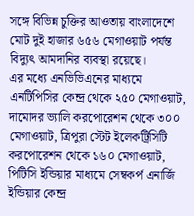সঙ্গে বিভিন্ন চুক্তির আওতায় বাংলাদেশে মোট দুই হাজার ৬৫৬ মেগাওয়াট পর্যন্ত বিদ্যুৎ আমদানির ব্যবস্থা রয়েছে।
এর মধ্যে এনভিভিএনের মাধ্যমে এনটিপিসির কেন্দ্র থেকে ২৫০ মেগাওয়াট, দামোদর ভ্যালি করপোরেশন থেকে ৩০০ মেগাওয়াট, ত্রিপুরা স্টেট ইলেকট্রিসিটি করপোরেশন থেকে ১৬০ মেগাওয়াট, পিটিসি ইন্ডিয়ার মাধ্যমে সেম্বকর্প এনার্জি ইন্ডিয়ার কেন্দ্র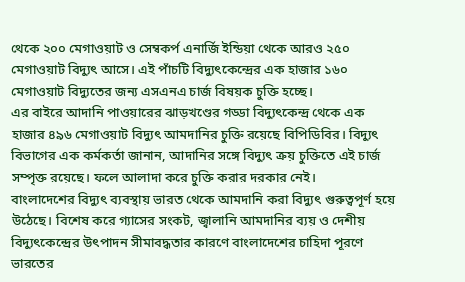থেকে ২০০ মেগাওয়াট ও সেম্বকর্প এনার্জি ইন্ডিয়া থেকে আরও ২৫০ মেগাওয়াট বিদ্যুৎ আসে। এই পাঁচটি বিদ্যুৎকেন্দ্রের এক হাজার ১৬০ মেগাওয়াট বিদ্যুতের জন্য এসএনএ চার্জ বিষয়ক চুক্তি হচ্ছে।
এর বাইরে আদানি পাওয়ারের ঝাড়খণ্ডের গড্ডা বিদ্যুৎকেন্দ্র থেকে এক হাজার ৪৯৬ মেগাওয়াট বিদ্যুৎ আমদানির চুক্তি রয়েছে বিপিডিবির। বিদ্যুৎ বিভাগের এক কর্মকর্তা জানান, আদানির সঙ্গে বিদ্যুৎ ক্রয় চুক্তিতে এই চার্জ সম্পৃক্ত রয়েছে। ফলে আলাদা করে চুক্তি করার দরকার নেই।
বাংলাদেশের বিদ্যুৎ ব্যবস্থায় ভারত থেকে আমদানি করা বিদ্যুৎ গুরুত্বপূর্ণ হয়ে উঠেছে। বিশেষ করে গ্যাসের সংকট, জ্বালানি আমদানির ব্যয় ও দেশীয় বিদ্যুৎকেন্দ্রের উৎপাদন সীমাবদ্ধতার কারণে বাংলাদেশের চাহিদা পূরণে ভারতের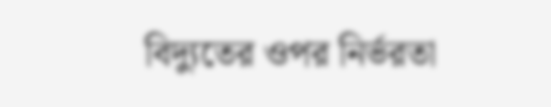বিদ্যুতের ওপর নির্ভরতা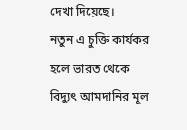দেখা দিয়েছে।
নতুন এ চুক্তি কার্যকর হলে ভারত থেকে বিদ্যুৎ আমদানির মূল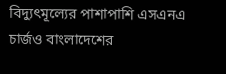বিদ্যুৎমূল্যের পাশাপাশি এসএনএ চার্জও বাংলাদেশের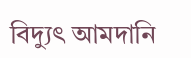বিদ্যুৎ আমদানি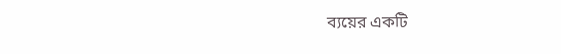ব্যয়ের একটি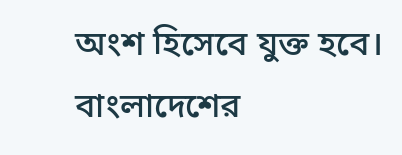অংশ হিসেবে যুক্ত হবে।
বাংলাদেশের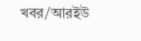খবর/আরইউ